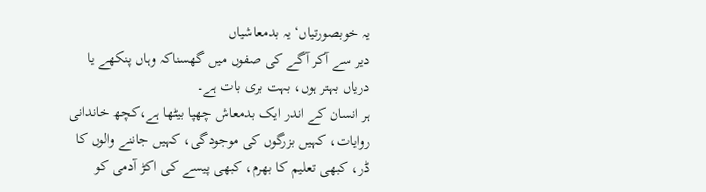یہ خوبصورتیاں‘ یہ بدمعاشیاں
دیر سے آکر آگے کی صفوں میں گھسناکہ وہاں پنکھے یا دریاں بہتر ہوں، بہت بری بات ہے۔
ہر انسان کے اندر ایک بدمعاش چھپا بیٹھا ہے،کچھ خاندانی روایات، کہیں بزرگوں کی موجودگی، کہیں جاننے والوں کا ڈر، کبھی تعلیم کا بھرم، کبھی پیسے کی اکڑ آدمی کو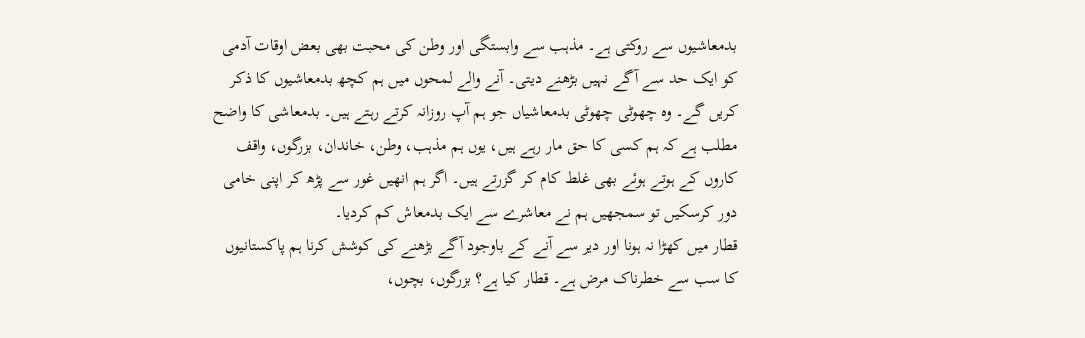بدمعاشیوں سے روکتی ہے۔ مذہب سے وابستگی اور وطن کی محبت بھی بعض اوقات آدمی کو ایک حد سے آگے نہیں بڑھنے دیتی۔ آنے والے لمحوں میں ہم کچھ بدمعاشیوں کا ذکر کریں گے۔ وہ چھوٹی چھوٹی بدمعاشیاں جو ہم آپ روزانہ کرتے رہتے ہیں۔ بدمعاشی کا واضح مطلب ہے کہ ہم کسی کا حق مار رہے ہیں، یوں ہم مذہب، وطن، خاندان، بزرگوں، واقف کاروں کے ہوتے ہوئے بھی غلط کام کر گزرتے ہیں۔ اگر ہم انھیں غور سے پڑھ کر اپنی خامی دور کرسکیں تو سمجھیں ہم نے معاشرے سے ایک بدمعاش کم کردیا۔
قطار میں کھڑا نہ ہونا اور دیر سے آنے کے باوجود آگے بڑھنے کی کوشش کرنا ہم پاکستانیوں کا سب سے خطرناک مرض ہے۔ قطار کیا ہے؟ بزرگوں، بچوں،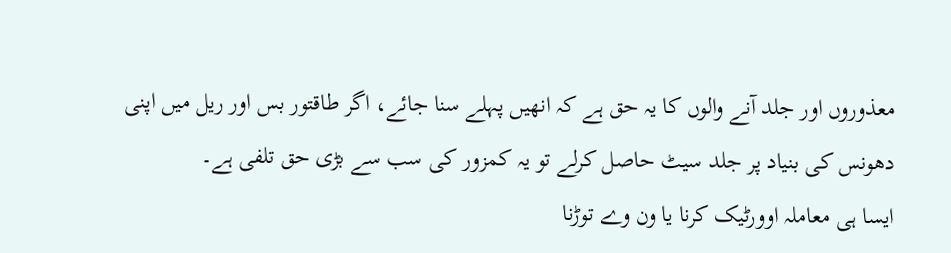معذوروں اور جلد آنے والوں کا یہ حق ہے کہ انھیں پہلے سنا جائے، اگر طاقتور بس اور ریل میں اپنی دھونس کی بنیاد پر جلد سیٹ حاصل کرلے تو یہ کمزور کی سب سے بڑی حق تلفی ہے۔
ایسا ہی معاملہ اوورٹیک کرنا یا ون وے توڑنا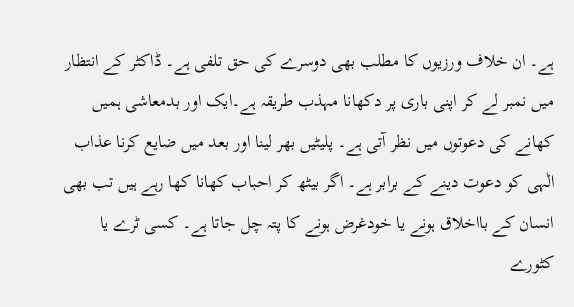ہے۔ ان خلاف ورزیوں کا مطلب بھی دوسرے کی حق تلفی ہے۔ ڈاکٹر کے انتظار میں نمبر لے کر اپنی باری پر دکھانا مہذب طریقہ ہے۔ایک اور بدمعاشی ہمیں کھانے کی دعوتوں میں نظر آتی ہے۔ پلیٹیں بھر لینا اور بعد میں ضایع کرنا عذاب الٰہی کو دعوت دینے کے برابر ہے۔ اگر بیٹھ کر احباب کھانا کھا رہے ہیں تب بھی انسان کے بااخلاق ہونے یا خودغرض ہونے کا پتہ چل جاتا ہے۔ کسی ٹرے یا کٹورے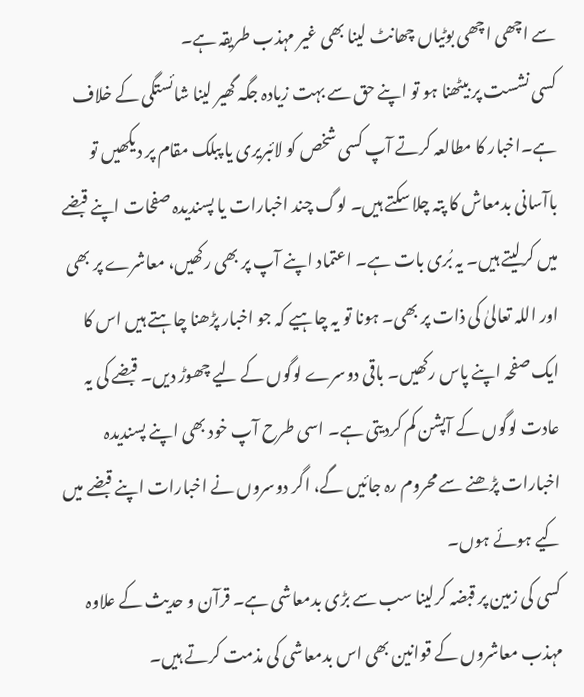سے اچھی اچھی بوٹیاں چھانٹ لینا بھی غیر مہذب طریقہ ہے۔
کسی نشست پر بیٹھنا ہو تو اپنے حق سے بہت زیادہ جگہ گھیر لینا شائستگی کے خلاف ہے۔اخبار کا مطالعہ کرتے آپ کسی شخص کو لائبریری یا پبلک مقام پر دیکھیں تو باآسانی بدمعاش کا پتہ چلا سکتے ہیں۔ لوگ چند اخبارات یا پسندیدہ صفحات اپنے قبضے میں کرلیتے ہیں۔ یہ بُری بات ہے۔ اعتماد اپنے آپ پر بھی رکھیں، معاشرے پر بھی اور اللہ تعالیٰ کی ذات پر بھی۔ ہونا تو یہ چاہیے کہ جو اخبار پڑھنا چاہتے ہیں اس کا ایک صفحہ اپنے پاس رکھیں۔ باقی دوسرے لوگوں کے لیے چھوڑ دیں۔ قبضے کی یہ عادت لوگوں کے آپشن کم کردیتی ہے۔ اسی طرح آپ خود بھی اپنے پسندیدہ اخبارات پڑھنے سے محروم رہ جائیں گے، اگر دوسروں نے اخبارات اپنے قبضے میں کیے ہوئے ہوں۔
کسی کی زمین پر قبضہ کرلینا سب سے بڑی بدمعاشی ہے۔ قرآن و حدیث کے علاوہ مہذب معاشروں کے قوانین بھی اس بدمعاشی کی مذمت کرتے ہیں۔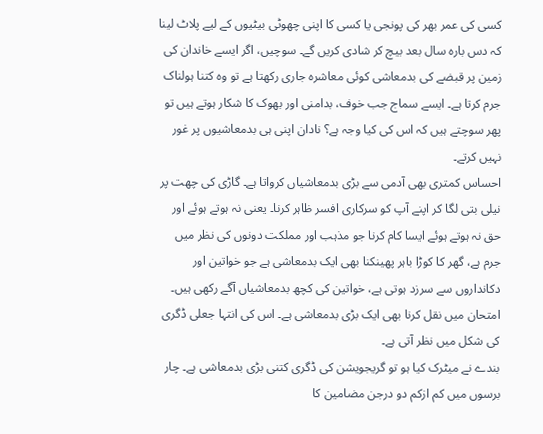کسی کی عمر بھر کی پونجی یا کسی کا اپنی چھوٹی بیٹیوں کے لیے پلاٹ لینا کہ دس بارہ سال بعد بیچ کر شادی کریں گے۔ سوچیں، اگر ایسے خاندان کی زمین پر قبضے کی بدمعاشی کوئی معاشرہ جاری رکھتا ہے تو وہ کتنا ہولناک جرم کرتا ہے۔ ایسے سماج جب خوف، بدامنی اور بھوک کا شکار ہوتے ہیں تو پھر سوچتے ہیں کہ اس کی کیا وجہ ہے؟ نادان اپنی ہی بدمعاشیوں پر غور نہیں کرتے۔
احساس کمتری بھی آدمی سے بڑی بدمعاشیاں کرواتا ہے۔ گاڑی کی چھت پر نیلی بتی لگا کر اپنے آپ کو سرکاری افسر ظاہر کرنا۔ یعنی نہ ہوتے ہوئے اور حق نہ ہوتے ہوئے ایسا کام کرنا جو مذہب اور مملکت دونوں کی نظر میں جرم ہے، گھر کا کوڑا باہر پھینکنا بھی ایک بدمعاشی ہے جو خواتین اور دکانداروں سے سرزد ہوتی ہے، خواتین کی کچھ بدمعاشیاں آگے رکھی ہیں۔ امتحان میں نقل کرنا بھی ایک بڑی بدمعاشی ہے۔ اس کی انتہا جعلی ڈگری کی شکل میں نظر آتی ہے۔
بندے نے میٹرک کیا ہو تو گریجویشن کی ڈگری کتنی بڑی بدمعاشی ہے۔ چار برسوں میں کم ازکم دو درجن مضامین کا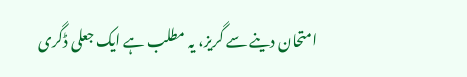امتحان دینے سے گریز، یہ مطلب ہے ایک جعلی ڈگری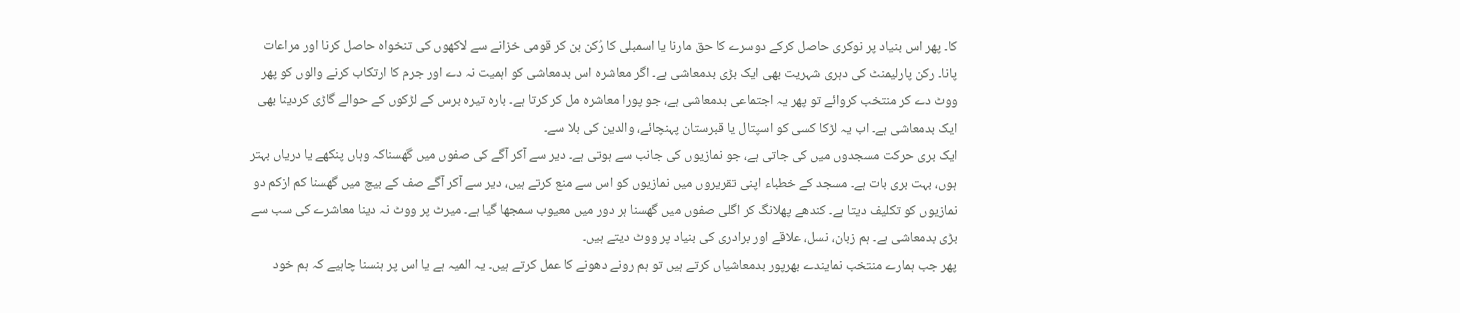کا۔ پھر اس بنیاد پر نوکری حاصل کرکے دوسرے کا حق مارنا یا اسمبلی کا رُکن بن کر قومی خزانے سے لاکھوں کی تنخواہ حاصل کرنا اور مراعات پانا۔ رکن پارلیمنٹ کی دہری شہریت بھی ایک بڑی بدمعاشی ہے۔ اگر معاشرہ اس بدمعاشی کو اہمیت نہ دے اور جرم کا ارتکاب کرنے والوں کو پھر ووٹ دے کر منتخب کروائے تو پھر یہ اجتماعی بدمعاشی ہے، جو پورا معاشرہ مل کر کرتا ہے۔ بارہ تیرہ برس کے لڑکوں کے حوالے گاڑی کردینا بھی ایک بدمعاشی ہے۔ اب یہ لڑکا کسی کو اسپتال یا قبرستان پہنچائے، والدین کی بلا سے۔
ایک بری حرکت مسجدوں میں کی جاتی ہے، جو نمازیوں کی جانب سے ہوتی ہے۔ دیر سے آکر آگے کی صفوں میں گھسناکہ وہاں پنکھے یا دریاں بہتر ہوں، بہت بری بات ہے۔ مسجد کے خطباء اپنی تقریروں میں نمازیوں کو اس سے منع کرتے ہیں، دیر سے آکر آگے صف کے بیچ میں گھسنا کم ازکم دو نمازیوں کو تکلیف دیتا ہے۔ کندھے پھلانگ کر اگلی صفوں میں گھسنا ہر دور میں معیوب سمجھا گیا ہے۔ میرٹ پر ووٹ نہ دینا معاشرے کی سب سے بڑی بدمعاشی ہے۔ ہم زبان، نسل، علاقے اور برادری کی بنیاد پر ووٹ دیتے ہیں۔
پھر جب ہمارے منتخب نمایندے بھرپور بدمعاشیاں کرتے ہیں تو ہم رونے دھونے کا عمل کرتے ہیں۔ یہ المیہ ہے یا اس پر ہنسنا چاہیے کہ ہم خود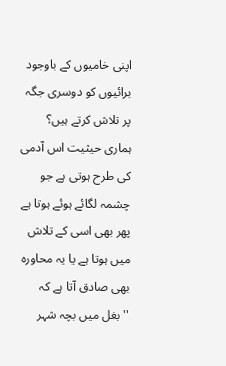اپنی خامیوں کے باوجود برائیوں کو دوسری جگہ پر تلاش کرتے ہیں؟ ہماری حیثیت اس آدمی کی طرح ہوتی ہے جو چشمہ لگائے ہوئے ہوتا ہے پھر بھی اسی کے تلاش میں ہوتا ہے یا یہ محاورہ بھی صادق آتا ہے کہ ''بغل میں بچہ شہر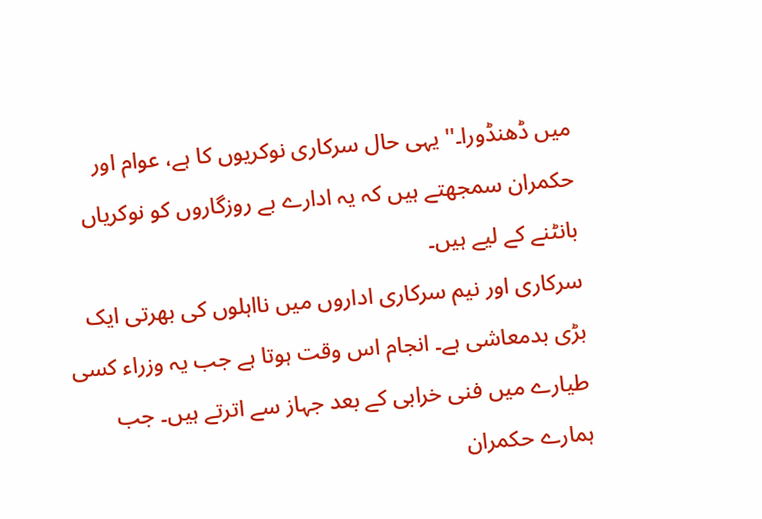میں ڈھنڈورا۔'' یہی حال سرکاری نوکریوں کا ہے، عوام اور حکمران سمجھتے ہیں کہ یہ ادارے بے روزگاروں کو نوکریاں بانٹنے کے لیے ہیں۔
سرکاری اور نیم سرکاری اداروں میں نااہلوں کی بھرتی ایک بڑی بدمعاشی ہے۔ انجام اس وقت ہوتا ہے جب یہ وزراء کسی طیارے میں فنی خرابی کے بعد جہاز سے اترتے ہیں۔ جب ہمارے حکمران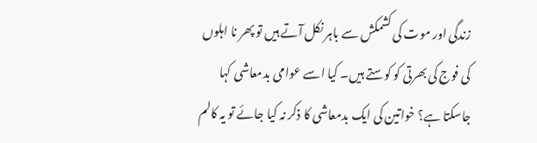زندگی اور موت کی کشمکش سے باہر نکل آتے ہیں تو پھر نا اہلوں کی فوج کی بھرتی کو کوستے ہیں۔ کیا اسے عوامی بدمعاشی کہا جاسکتا ہے؟ خواتین کی ایک بدمعاشی کا ذکر نہ کیا جائے تو یہ کالم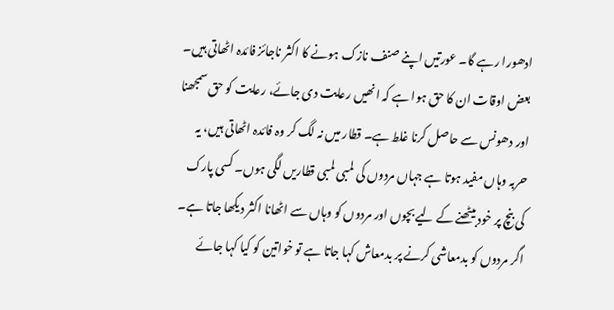ادھورا رہے گا۔ عورتیں اپنے صنف نازک ہونے کا اکثر ناجائز فائدہ اٹھاتی ہیں۔ بعض اوقات ان کا حق ہوا ہے کہ انھیں رعایت دی جائے، رعایت کو حق سمجھنا اور دھونس سے حاصل کرنا غلط ہے۔ قطار میں نہ لگ کر وہ فائدہ اٹھاتی ہیں، یہ حربہ وہاں مفید ہوتا ہے جہاں مردوں کی لمبی لمبی قطاریں لگی ہوں۔ کسی پارک کی بنچ پر خود بیٹھنے کے لیے بچوں اور مردوں کو وہاں سے اٹھانا اکثر دیکھا جاتا ہے۔ اگر مردوں کو بدمعاشی کرنے پر بدمعاش کہا جاتا ہے تو خواتین کو کیا کہا جائے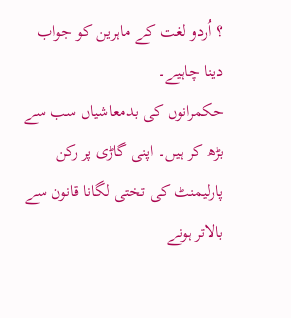؟ اُردو لغت کے ماہرین کو جواب دینا چاہیے۔
حکمرانوں کی بدمعاشیاں سب سے بڑھ کر ہیں۔ اپنی گاڑی پر رکن پارلیمنٹ کی تختی لگانا قانون سے بالاتر ہونے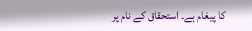کا پیغام ہے۔ استحقاق کے نام پر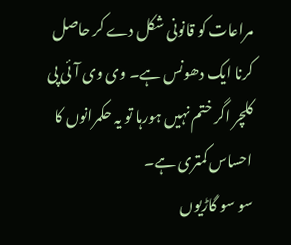مراعات کو قانونی شکل دے کر حاصل کرنا ایک دھونس ہے۔ وی وی آئی پی کلچر اگر ختم نہیں ہورہا تو یہ حکمرانوں کا احساس کمتری ہے۔
سو سو گاڑیوں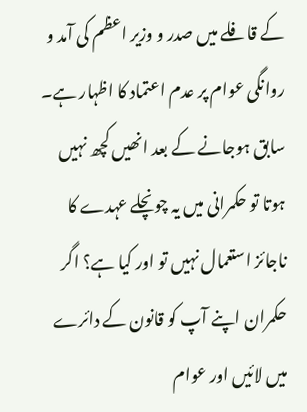کے قافلے میں صدر و وزیر اعظم کی آمد و روانگی عوام پر عدم اعتماد کا اظہار ہے۔ سابق ہوجانے کے بعد انھیں کچھ نہیں ہوتا تو حکمرانی میں یہ چونچلے عہدے کا ناجائز استعمال نہیں تو اور کیا ہے؟ اگر حکمران اپنے آپ کو قانون کے دائرے میں لائیں اور عوام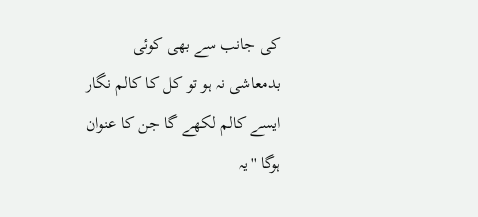کی جانب سے بھی کوئی بدمعاشی نہ ہو تو کل کا کالم نگار ایسے کالم لکھے گا جن کا عنوان ہوگا ''یہ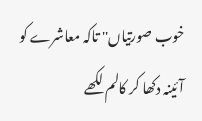خوب صورتیاں'' تاکہ معاشرے کو آئینہ دکھا کر کالم لکھے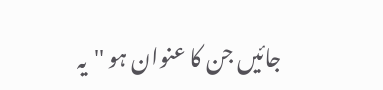جائیں جن کا عنوان ہو ''یہ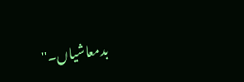بدمعاشیاں۔''